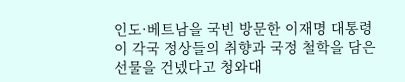인도·베트남을 국빈 방문한 이재명 대통령이 각국 정상들의 취향과 국정 철학을 담은 선물을 건넸다고 청와대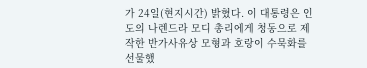가 24일(현지시간) 밝혔다. 이 대통령은 인도의 나렌드라 모디 총리에게 청동으로 제작한 반가사유상 모형과 호랑이 수묵화를 선물했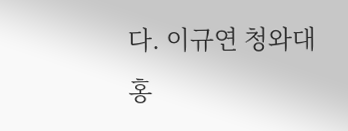다. 이규연 청와대 홍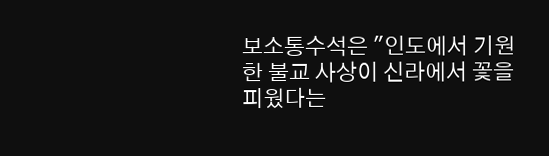보소통수석은 "인도에서 기원한 불교 사상이 신라에서 꽃을 피웠다는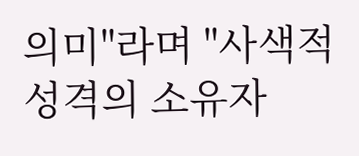의미"라며 "사색적 성격의 소유자